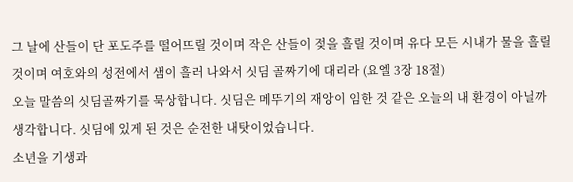그 날에 산들이 단 포도주를 떨어뜨릴 것이며 작은 산들이 젖을 흘릴 것이며 유다 모든 시내가 물을 흘릴 것이며 여호와의 성전에서 샘이 흘러 나와서 싯딤 골짜기에 대리라 (요엘 3장 18절)
오늘 말씀의 싯딤골짜기를 묵상합니다. 싯딤은 메뚜기의 재앙이 임한 것 같은 오늘의 내 환경이 아닐까 생각합니다. 싯딤에 있게 된 것은 순전한 내탓이었습니다.
소년을 기생과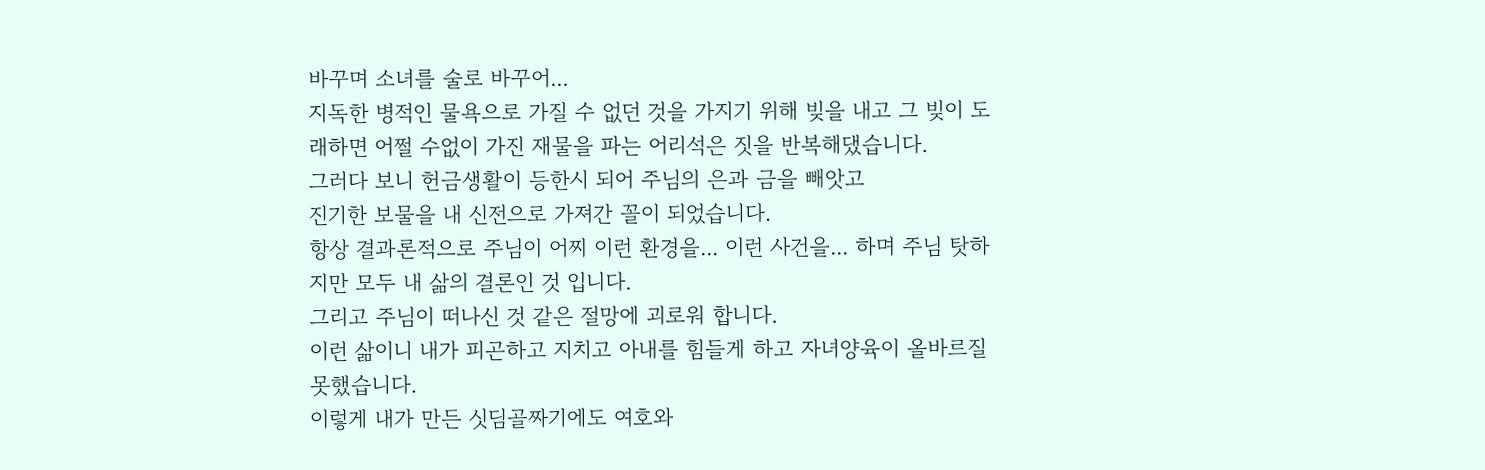바꾸며 소녀를 술로 바꾸어...
지독한 병적인 물욕으로 가질 수 없던 것을 가지기 위해 빚을 내고 그 빚이 도래하면 어쩔 수없이 가진 재물을 파는 어리석은 짓을 반복해댔습니다.
그러다 보니 헌금생활이 등한시 되어 주님의 은과 금을 빼앗고
진기한 보물을 내 신전으로 가져간 꼴이 되었습니다.
항상 결과론적으로 주님이 어찌 이런 환경을... 이런 사건을... 하며 주님 탓하지만 모두 내 삶의 결론인 것 입니다.
그리고 주님이 떠나신 것 같은 절망에 괴로워 합니다.
이런 삶이니 내가 피곤하고 지치고 아내를 힘들게 하고 자녀양육이 올바르질 못했습니다.
이렇게 내가 만든 싯딤골짜기에도 여호와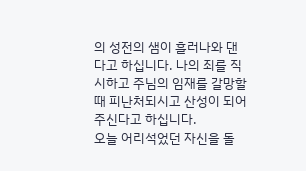의 성전의 샘이 흘러나와 댄다고 하십니다. 나의 죄를 직시하고 주님의 임재를 갈망할 때 피난처되시고 산성이 되어 주신다고 하십니다.
오늘 어리석었던 자신을 돌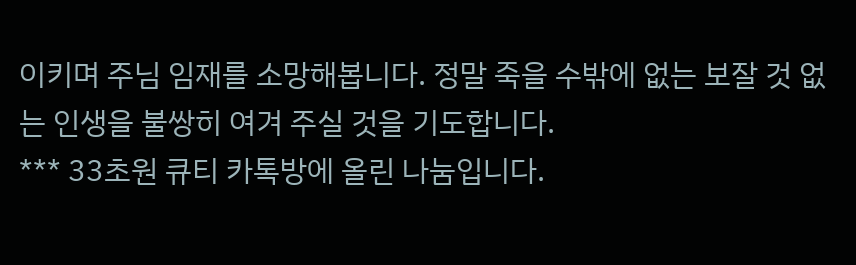이키며 주님 임재를 소망해봅니다. 정말 죽을 수밖에 없는 보잘 것 없는 인생을 불쌍히 여겨 주실 것을 기도합니다.
*** 33초원 큐티 카톡방에 올린 나눔입니다.